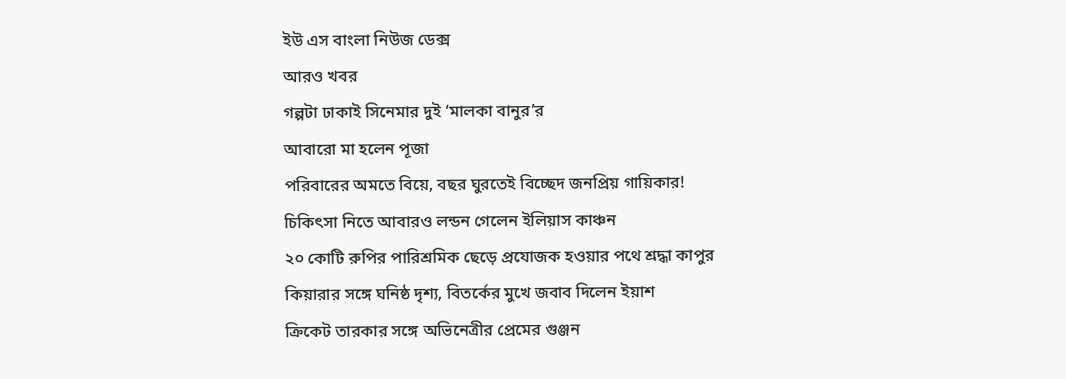ইউ এস বাংলা নিউজ ডেক্স
আরও খবর
গল্পটা ঢাকাই সিনেমার দুই ‘মালকা বানুর’র
আবারো মা হলেন পূজা
পরিবারের অমতে বিয়ে, বছর ঘুরতেই বিচ্ছেদ জনপ্রিয় গায়িকার!
চিকিৎসা নিতে আবারও লন্ডন গেলেন ইলিয়াস কাঞ্চন
২০ কোটি রুপির পারিশ্রমিক ছেড়ে প্রযোজক হওয়ার পথে শ্রদ্ধা কাপুর
কিয়ারার সঙ্গে ঘনিষ্ঠ দৃশ্য, বিতর্কের মুখে জবাব দিলেন ইয়াশ
ক্রিকেট তারকার সঙ্গে অভিনেত্রীর প্রেমের গুঞ্জন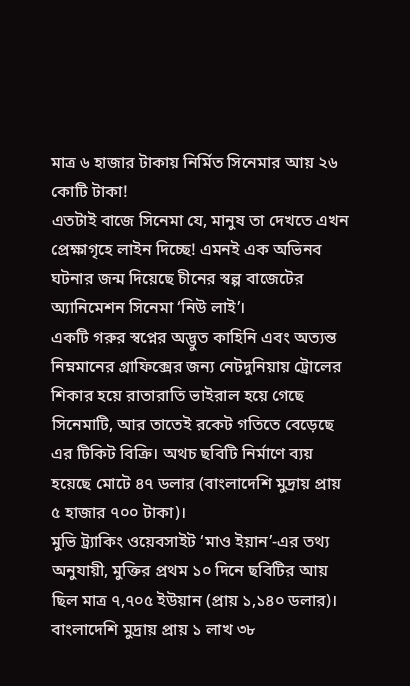মাত্র ৬ হাজার টাকায় নির্মিত সিনেমার আয় ২৬ কোটি টাকা!
এতটাই বাজে সিনেমা যে, মানুষ তা দেখতে এখন প্রেক্ষাগৃহে লাইন দিচ্ছে! এমনই এক অভিনব ঘটনার জন্ম দিয়েছে চীনের স্বল্প বাজেটের অ্যানিমেশন সিনেমা ‘নিউ লাই’।
একটি গরুর স্বপ্নের অদ্ভুত কাহিনি এবং অত্যন্ত নিম্নমানের গ্রাফিক্সের জন্য নেটদুনিয়ায় ট্রোলের শিকার হয়ে রাতারাতি ভাইরাল হয়ে গেছে সিনেমাটি, আর তাতেই রকেট গতিতে বেড়েছে এর টিকিট বিক্রি। অথচ ছবিটি নির্মাণে ব্যয় হয়েছে মোটে ৪৭ ডলার (বাংলাদেশি মুদ্রায় প্রায় ৫ হাজার ৭০০ টাকা)।
মুভি ট্র্যাকিং ওয়েবসাইট ‘মাও ইয়ান’-এর তথ্য অনুযায়ী, মুক্তির প্রথম ১০ দিনে ছবিটির আয় ছিল মাত্র ৭,৭০৫ ইউয়ান (প্রায় ১,১৪০ ডলার)। বাংলাদেশি মুদ্রায় প্রায় ১ লাখ ৩৮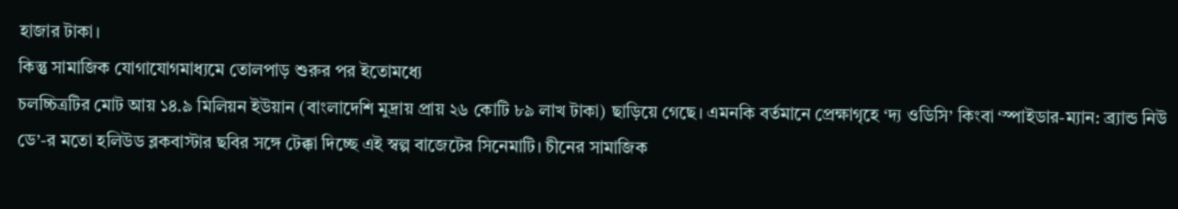হাজার টাকা।
কিন্তু সামাজিক যোগাযোগমাধ্যমে তোলপাড় শুরুর পর ইতোমধ্যে
চলচ্চিত্রটির মোট আয় ১৪.৯ মিলিয়ন ইউয়ান (বাংলাদেশি মুদ্রায় প্রায় ২৬ কোটি ৮৯ লাখ টাকা) ছাড়িয়ে গেছে। এমনকি বর্তমানে প্রেক্ষাগৃহে ‘দ্য ওডিসি’ কিংবা ‘স্পাইডার-ম্যান: ব্র্যান্ড নিউ ডে’-র মতো হলিউড ব্লকবাস্টার ছবির সঙ্গে টেক্কা দিচ্ছে এই স্বল্প বাজেটের সিনেমাটি। চীনের সামাজিক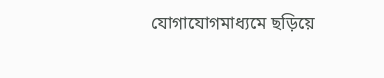যোগাযোগমাধ্যমে ছড়িয়ে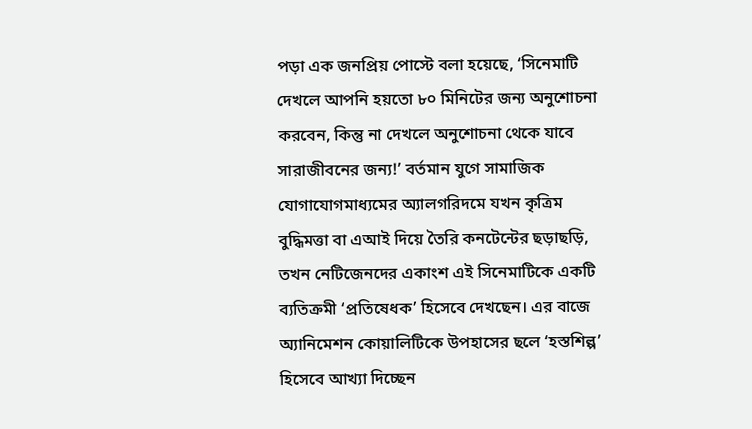পড়া এক জনপ্রিয় পোস্টে বলা হয়েছে, ‘সিনেমাটি দেখলে আপনি হয়তো ৮০ মিনিটের জন্য অনুশোচনা করবেন, কিন্তু না দেখলে অনুশোচনা থেকে যাবে সারাজীবনের জন্য!’ বর্তমান যুগে সামাজিক যোগাযোগমাধ্যমের অ্যালগরিদমে যখন কৃত্রিম বুদ্ধিমত্তা বা এআই দিয়ে তৈরি কনটেন্টের ছড়াছড়ি, তখন নেটিজেনদের একাংশ এই সিনেমাটিকে একটি ব্যতিক্রমী ‘প্রতিষেধক’ হিসেবে দেখছেন। এর বাজে অ্যানিমেশন কোয়ালিটিকে উপহাসের ছলে ‘হস্তশিল্প’ হিসেবে আখ্যা দিচ্ছেন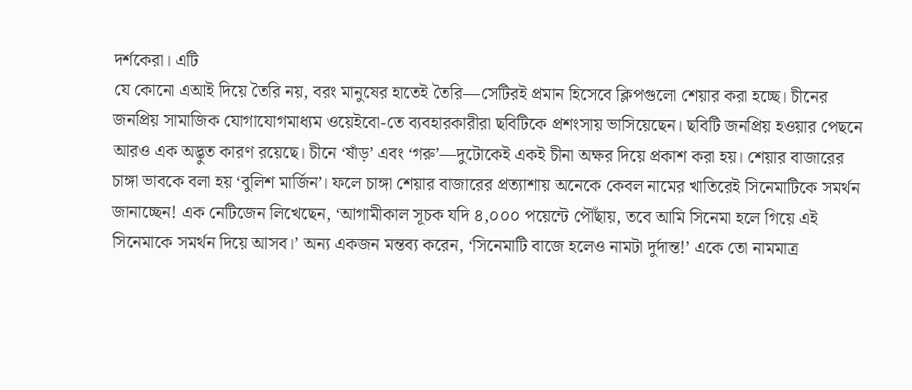দর্শকেরা। এটি
যে কোনো এআই দিয়ে তৈরি নয়, বরং মানুষের হাতেই তৈরি—সেটিরই প্রমান হিসেবে ক্লিপগুলো শেয়ার করা হচ্ছে। চীনের জনপ্রিয় সামাজিক যোগাযোগমাধ্যম ওয়েইবো-তে ব্যবহারকারীরা ছবিটিকে প্রশংসায় ভাসিয়েছেন। ছবিটি জনপ্রিয় হওয়ার পেছনে আরও এক অদ্ভুত কারণ রয়েছে। চীনে ‘ষাঁড়’ এবং ‘গরু’—দুটোকেই একই চীনা অক্ষর দিয়ে প্রকাশ করা হয়। শেয়ার বাজারের চাঙ্গা ভাবকে বলা হয় ‘বুলিশ মার্জিন’। ফলে চাঙ্গা শেয়ার বাজারের প্রত্যাশায় অনেকে কেবল নামের খাতিরেই সিনেমাটিকে সমর্থন জানাচ্ছেন! এক নেটিজেন লিখেছেন, ‘আগামীকাল সূচক যদি ৪,০০০ পয়েন্টে পৌঁছায়, তবে আমি সিনেমা হলে গিয়ে এই সিনেমাকে সমর্থন দিয়ে আসব।’ অন্য একজন মন্তব্য করেন, ‘সিনেমাটি বাজে হলেও নামটা দুর্দান্ত!’ একে তো নামমাত্র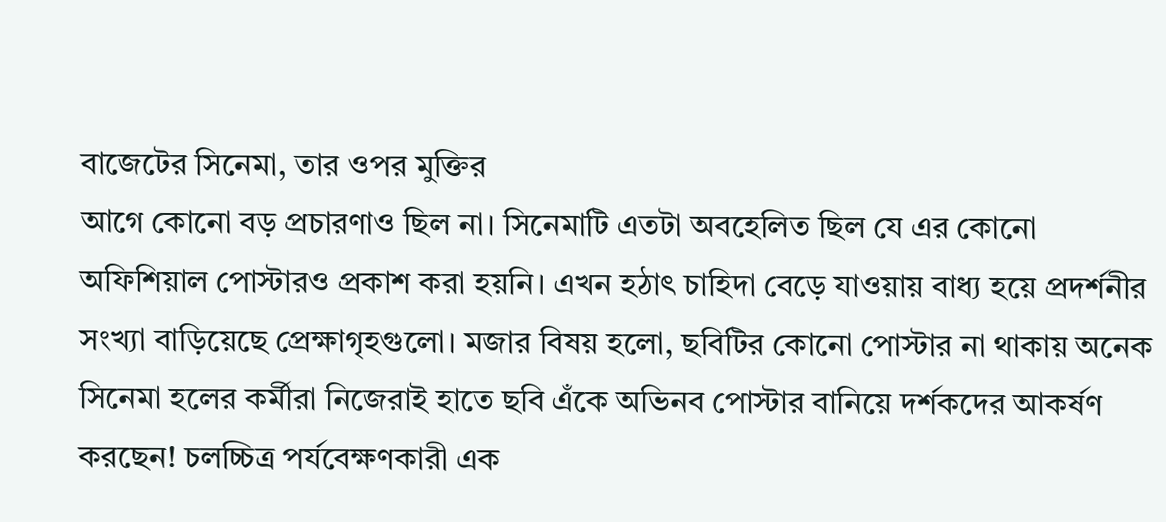বাজেটের সিনেমা, তার ওপর মুক্তির
আগে কোনো বড় প্রচারণাও ছিল না। সিনেমাটি এতটা অবহেলিত ছিল যে এর কোনো অফিশিয়াল পোস্টারও প্রকাশ করা হয়নি। এখন হঠাৎ চাহিদা বেড়ে যাওয়ায় বাধ্য হয়ে প্রদর্শনীর সংখ্যা বাড়িয়েছে প্রেক্ষাগৃহগুলো। মজার বিষয় হলো, ছবিটির কোনো পোস্টার না থাকায় অনেক সিনেমা হলের কর্মীরা নিজেরাই হাতে ছবি এঁকে অভিনব পোস্টার বানিয়ে দর্শকদের আকর্ষণ করছেন! চলচ্চিত্র পর্যবেক্ষণকারী এক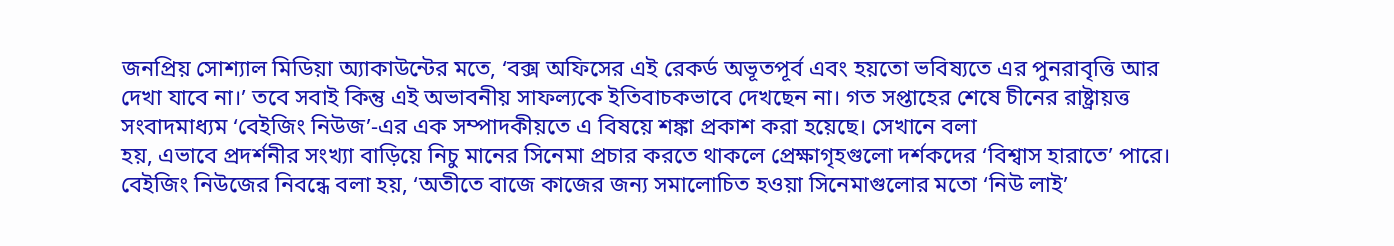জনপ্রিয় সোশ্যাল মিডিয়া অ্যাকাউন্টের মতে, ‘বক্স অফিসের এই রেকর্ড অভূতপূর্ব এবং হয়তো ভবিষ্যতে এর পুনরাবৃত্তি আর দেখা যাবে না।’ তবে সবাই কিন্তু এই অভাবনীয় সাফল্যকে ইতিবাচকভাবে দেখছেন না। গত সপ্তাহের শেষে চীনের রাষ্ট্রায়ত্ত সংবাদমাধ্যম ‘বেইজিং নিউজ’-এর এক সম্পাদকীয়তে এ বিষয়ে শঙ্কা প্রকাশ করা হয়েছে। সেখানে বলা
হয়, এভাবে প্রদর্শনীর সংখ্যা বাড়িয়ে নিচু মানের সিনেমা প্রচার করতে থাকলে প্রেক্ষাগৃহগুলো দর্শকদের ‘বিশ্বাস হারাতে’ পারে। বেইজিং নিউজের নিবন্ধে বলা হয়, ‘অতীতে বাজে কাজের জন্য সমালোচিত হওয়া সিনেমাগুলোর মতো ‘নিউ লাই’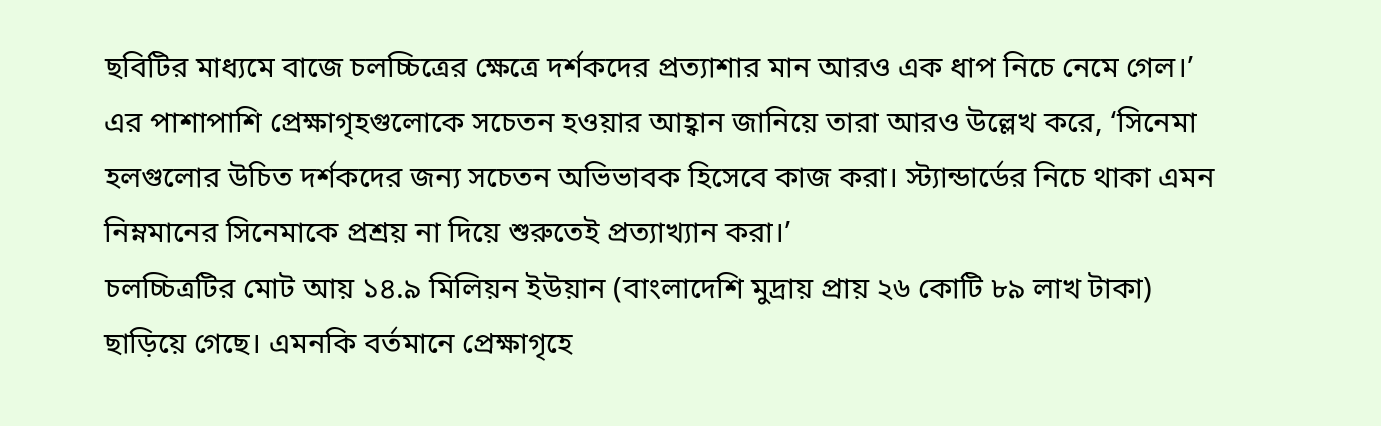ছবিটির মাধ্যমে বাজে চলচ্চিত্রের ক্ষেত্রে দর্শকদের প্রত্যাশার মান আরও এক ধাপ নিচে নেমে গেল।’ এর পাশাপাশি প্রেক্ষাগৃহগুলোকে সচেতন হওয়ার আহ্বান জানিয়ে তারা আরও উল্লেখ করে, ‘সিনেমা হলগুলোর উচিত দর্শকদের জন্য সচেতন অভিভাবক হিসেবে কাজ করা। স্ট্যান্ডার্ডের নিচে থাকা এমন নিম্নমানের সিনেমাকে প্রশ্রয় না দিয়ে শুরুতেই প্রত্যাখ্যান করা।’
চলচ্চিত্রটির মোট আয় ১৪.৯ মিলিয়ন ইউয়ান (বাংলাদেশি মুদ্রায় প্রায় ২৬ কোটি ৮৯ লাখ টাকা) ছাড়িয়ে গেছে। এমনকি বর্তমানে প্রেক্ষাগৃহে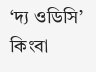‘দ্য ওডিসি’ কিংবা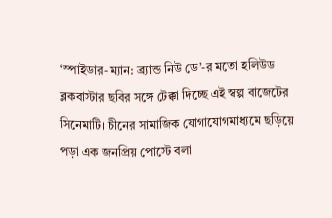‘স্পাইডার-ম্যান: ব্র্যান্ড নিউ ডে’-র মতো হলিউড ব্লকবাস্টার ছবির সঙ্গে টেক্কা দিচ্ছে এই স্বল্প বাজেটের সিনেমাটি। চীনের সামাজিক যোগাযোগমাধ্যমে ছড়িয়ে পড়া এক জনপ্রিয় পোস্টে বলা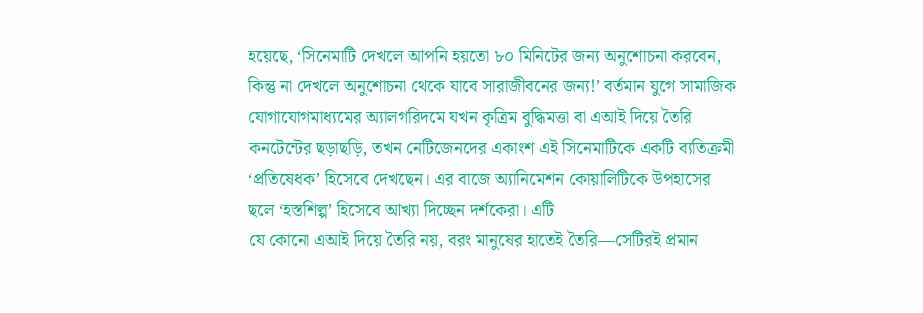হয়েছে, ‘সিনেমাটি দেখলে আপনি হয়তো ৮০ মিনিটের জন্য অনুশোচনা করবেন, কিন্তু না দেখলে অনুশোচনা থেকে যাবে সারাজীবনের জন্য!’ বর্তমান যুগে সামাজিক যোগাযোগমাধ্যমের অ্যালগরিদমে যখন কৃত্রিম বুদ্ধিমত্তা বা এআই দিয়ে তৈরি কনটেন্টের ছড়াছড়ি, তখন নেটিজেনদের একাংশ এই সিনেমাটিকে একটি ব্যতিক্রমী ‘প্রতিষেধক’ হিসেবে দেখছেন। এর বাজে অ্যানিমেশন কোয়ালিটিকে উপহাসের ছলে ‘হস্তশিল্প’ হিসেবে আখ্যা দিচ্ছেন দর্শকেরা। এটি
যে কোনো এআই দিয়ে তৈরি নয়, বরং মানুষের হাতেই তৈরি—সেটিরই প্রমান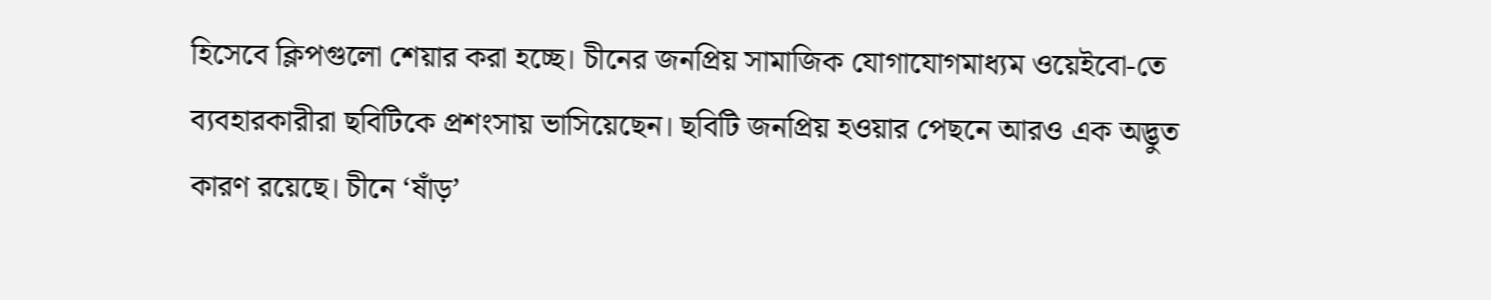হিসেবে ক্লিপগুলো শেয়ার করা হচ্ছে। চীনের জনপ্রিয় সামাজিক যোগাযোগমাধ্যম ওয়েইবো-তে ব্যবহারকারীরা ছবিটিকে প্রশংসায় ভাসিয়েছেন। ছবিটি জনপ্রিয় হওয়ার পেছনে আরও এক অদ্ভুত কারণ রয়েছে। চীনে ‘ষাঁড়’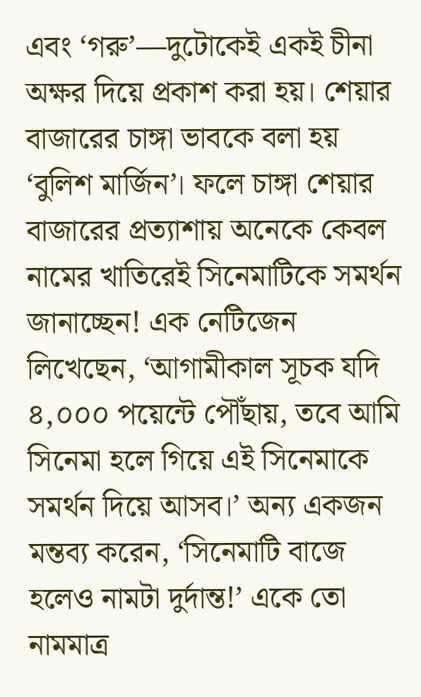এবং ‘গরু’—দুটোকেই একই চীনা অক্ষর দিয়ে প্রকাশ করা হয়। শেয়ার বাজারের চাঙ্গা ভাবকে বলা হয় ‘বুলিশ মার্জিন’। ফলে চাঙ্গা শেয়ার বাজারের প্রত্যাশায় অনেকে কেবল নামের খাতিরেই সিনেমাটিকে সমর্থন জানাচ্ছেন! এক নেটিজেন লিখেছেন, ‘আগামীকাল সূচক যদি ৪,০০০ পয়েন্টে পৌঁছায়, তবে আমি সিনেমা হলে গিয়ে এই সিনেমাকে সমর্থন দিয়ে আসব।’ অন্য একজন মন্তব্য করেন, ‘সিনেমাটি বাজে হলেও নামটা দুর্দান্ত!’ একে তো নামমাত্র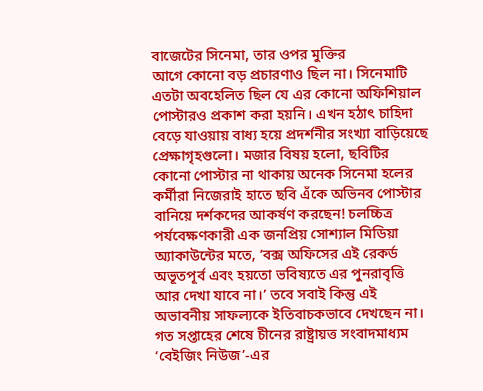বাজেটের সিনেমা, তার ওপর মুক্তির
আগে কোনো বড় প্রচারণাও ছিল না। সিনেমাটি এতটা অবহেলিত ছিল যে এর কোনো অফিশিয়াল পোস্টারও প্রকাশ করা হয়নি। এখন হঠাৎ চাহিদা বেড়ে যাওয়ায় বাধ্য হয়ে প্রদর্শনীর সংখ্যা বাড়িয়েছে প্রেক্ষাগৃহগুলো। মজার বিষয় হলো, ছবিটির কোনো পোস্টার না থাকায় অনেক সিনেমা হলের কর্মীরা নিজেরাই হাতে ছবি এঁকে অভিনব পোস্টার বানিয়ে দর্শকদের আকর্ষণ করছেন! চলচ্চিত্র পর্যবেক্ষণকারী এক জনপ্রিয় সোশ্যাল মিডিয়া অ্যাকাউন্টের মতে, ‘বক্স অফিসের এই রেকর্ড অভূতপূর্ব এবং হয়তো ভবিষ্যতে এর পুনরাবৃত্তি আর দেখা যাবে না।’ তবে সবাই কিন্তু এই অভাবনীয় সাফল্যকে ইতিবাচকভাবে দেখছেন না। গত সপ্তাহের শেষে চীনের রাষ্ট্রায়ত্ত সংবাদমাধ্যম ‘বেইজিং নিউজ’-এর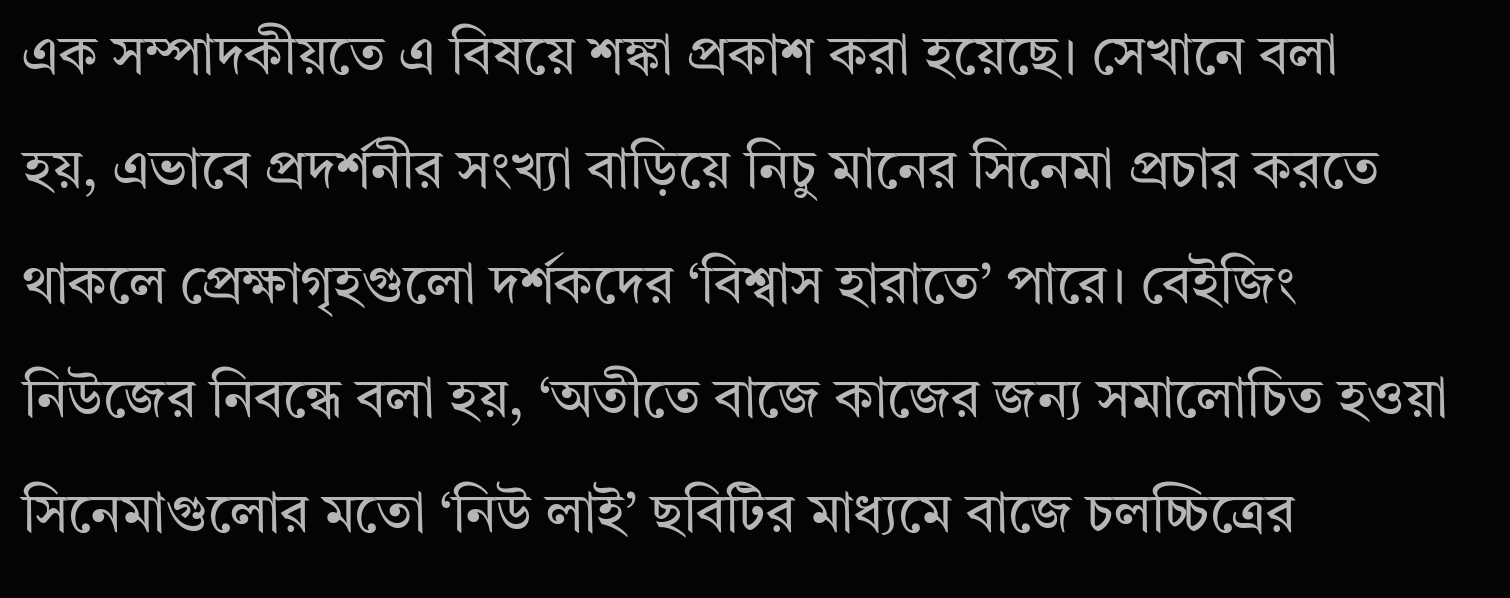এক সম্পাদকীয়তে এ বিষয়ে শঙ্কা প্রকাশ করা হয়েছে। সেখানে বলা
হয়, এভাবে প্রদর্শনীর সংখ্যা বাড়িয়ে নিচু মানের সিনেমা প্রচার করতে থাকলে প্রেক্ষাগৃহগুলো দর্শকদের ‘বিশ্বাস হারাতে’ পারে। বেইজিং নিউজের নিবন্ধে বলা হয়, ‘অতীতে বাজে কাজের জন্য সমালোচিত হওয়া সিনেমাগুলোর মতো ‘নিউ লাই’ ছবিটির মাধ্যমে বাজে চলচ্চিত্রের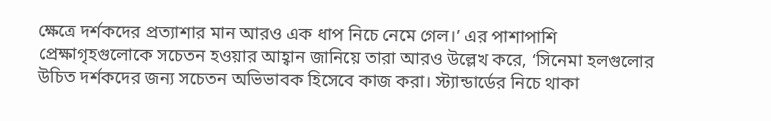ক্ষেত্রে দর্শকদের প্রত্যাশার মান আরও এক ধাপ নিচে নেমে গেল।’ এর পাশাপাশি প্রেক্ষাগৃহগুলোকে সচেতন হওয়ার আহ্বান জানিয়ে তারা আরও উল্লেখ করে, ‘সিনেমা হলগুলোর উচিত দর্শকদের জন্য সচেতন অভিভাবক হিসেবে কাজ করা। স্ট্যান্ডার্ডের নিচে থাকা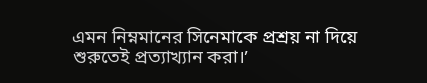এমন নিম্নমানের সিনেমাকে প্রশ্রয় না দিয়ে শুরুতেই প্রত্যাখ্যান করা।’